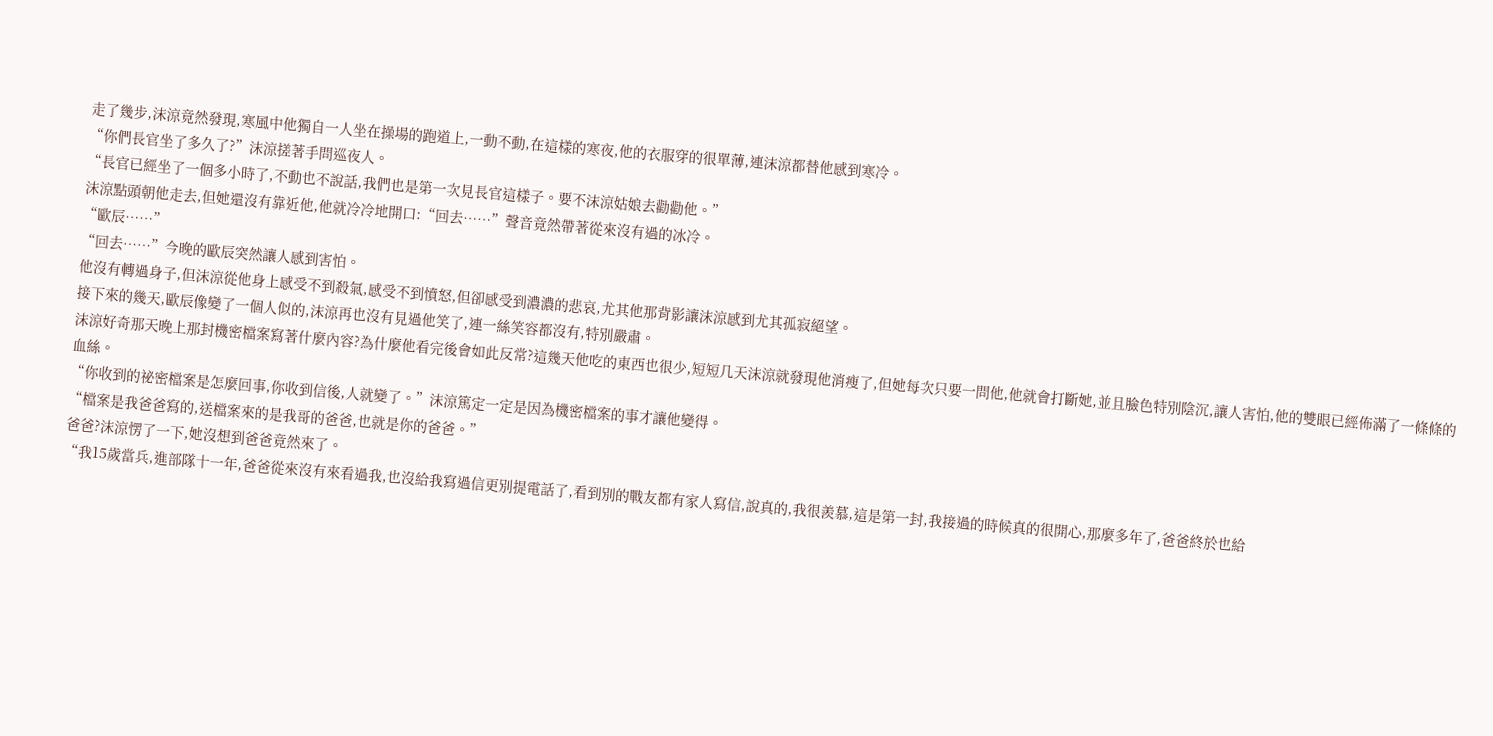走了幾步,沫涼竟然發現,寒風中他獨自一人坐在操場的跑道上,一動不動,在這樣的寒夜,他的衣服穿的很單薄,連沫涼都替他感到寒冷。
“你們長官坐了多久了?”沫涼搓著手問巡夜人。
“長官已經坐了一個多小時了,不動也不說話,我們也是第一次見長官這樣子。要不沫涼姑娘去勸勸他。”
沫涼點頭朝他走去,但她還沒有靠近他,他就冷冷地開口:“回去……”聲音竟然帶著從來沒有過的冰冷。
“歐辰……”
“回去……”今晚的歐辰突然讓人感到害怕。
他沒有轉過身子,但沫涼從他身上感受不到殺氣,感受不到憤怒,但卻感受到濃濃的悲哀,尤其他那背影讓沫涼感到尤其孤寂絕望。
接下來的幾天,歐辰像變了一個人似的,沫涼再也沒有見過他笑了,連一絲笑容都沒有,特別嚴肅。
沫涼好奇那天晚上那封機密檔案寫著什麼內容?為什麼他看完後會如此反常?這幾天他吃的東西也很少,短短几天沫涼就發現他消瘦了,但她每次只要一問他,他就會打斷她,並且臉色特別陰沉,讓人害怕,他的雙眼已經佈滿了一條條的血絲。
“你收到的祕密檔案是怎麼回事,你收到信後,人就變了。”沫涼篤定一定是因為機密檔案的事才讓他變得。
“檔案是我爸爸寫的,送檔案來的是我哥的爸爸,也就是你的爸爸。”
爸爸?沫涼愣了一下,她沒想到爸爸竟然來了。
“我15歲當兵,進部隊十一年,爸爸從來沒有來看過我,也沒給我寫過信更別提電話了,看到別的戰友都有家人寫信,說真的,我很羨慕,這是第一封,我接過的時候真的很開心,那麼多年了,爸爸終於也給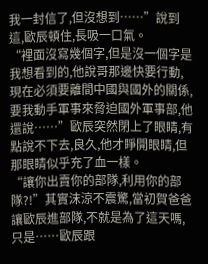我一封信了,但沒想到……”說到這,歐辰頓住,長吸一口氣。
“裡面沒寫幾個字,但是沒一個字是我想看到的,他說哥那邊快要行動,現在必須要離間中國與國外的關係,要我動手軍事來脅迫國外軍事部,他還說……”歐辰突然閉上了眼睛,有點說不下去,良久,他才睜開眼睛,但那眼睛似乎充了血一樣。
“讓你出賣你的部隊,利用你的部隊?!”其實沫涼不震驚,當初賀爸爸讓歐辰進部隊,不就是為了這天嗎,只是……歐辰跟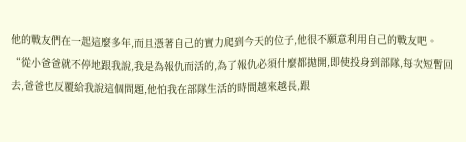他的戰友們在一起這麼多年,而且憑著自己的實力爬到今天的位子,他很不願意利用自己的戰友吧。
“從小爸爸就不停地跟我說,我是為報仇而活的,為了報仇必須什麼都拋開,即使投身到部隊,每次短暫回去,爸爸也反覆給我說這個問題,他怕我在部隊生活的時間越來越長,跟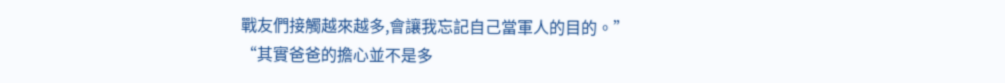戰友們接觸越來越多,會讓我忘記自己當軍人的目的。”
“其實爸爸的擔心並不是多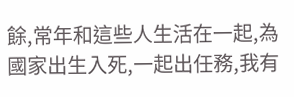餘,常年和這些人生活在一起,為國家出生入死,一起出任務,我有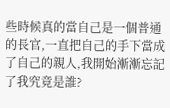些時候真的當自己是一個普通的長官,一直把自己的手下當成了自己的親人,我開始漸漸忘記了我究竟是誰?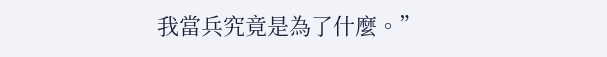我當兵究竟是為了什麼。”